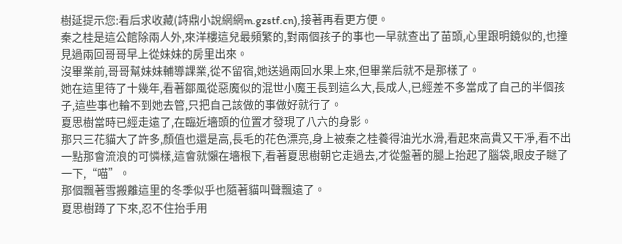樹延提示您:看后求收藏(詩鼎小說網網m.gzstf.cn),接著再看更方便。
秦之桂是這公館除兩人外,來洋樓這兒最頻繁的,對兩個孩子的事也一早就查出了苗頭,心里跟明鏡似的,也撞見過兩回哥哥早上從妹妹的房里出來。
沒畢業前,哥哥幫妹妹輔導課業,從不留宿,她送過兩回水果上來,但畢業后就不是那樣了。
她在這里待了十幾年,看著鄒風從惡魔似的混世小魔王長到這么大,長成人,已經差不多當成了自己的半個孩子,這些事也輪不到她去管,只把自己該做的事做好就行了。
夏思樹當時已經走遠了,在臨近墻頭的位置才發現了八六的身影。
那只三花貓大了許多,顏值也還是高,長毛的花色漂亮,身上被秦之桂養得油光水滑,看起來高貴又干凈,看不出一點那會流浪的可憐樣,這會就懶在墻根下,看著夏思樹朝它走過去,才從盤著的腿上抬起了腦袋,眼皮子瞇了一下,“喵”。
那個飄著雪搬離這里的冬季似乎也隨著貓叫聲飄遠了。
夏思樹蹲了下來,忍不住抬手用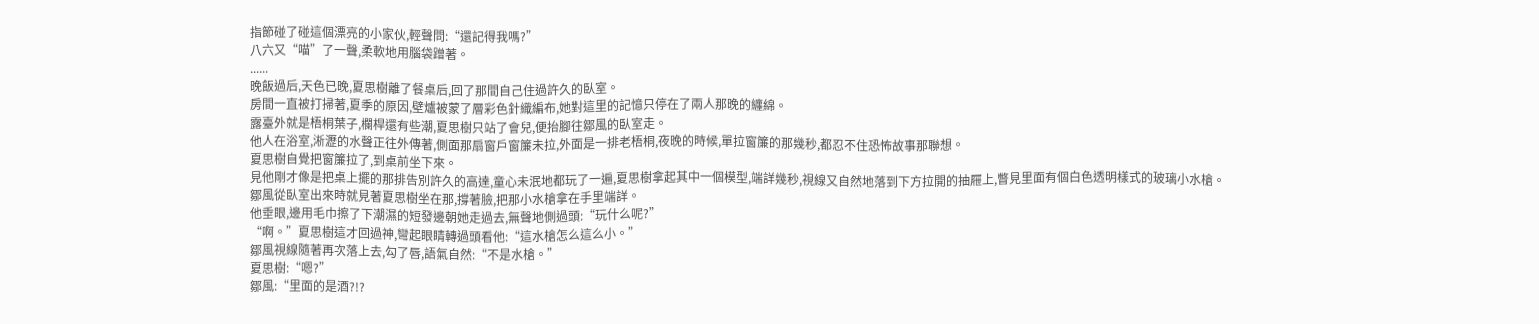指節碰了碰這個漂亮的小家伙,輕聲問:“還記得我嗎?”
八六又“喵”了一聲,柔軟地用腦袋蹭著。
......
晚飯過后,天色已晚,夏思樹離了餐桌后,回了那間自己住過許久的臥室。
房間一直被打掃著,夏季的原因,壁爐被蒙了層彩色針織編布,她對這里的記憶只停在了兩人那晚的纏綿。
露臺外就是梧桐葉子,欄桿還有些潮,夏思樹只站了會兒,便抬腳往鄒風的臥室走。
他人在浴室,淅瀝的水聲正往外傳著,側面那扇窗戶窗簾未拉,外面是一排老梧桐,夜晚的時候,單拉窗簾的那幾秒,都忍不住恐怖故事那聯想。
夏思樹自覺把窗簾拉了,到桌前坐下來。
見他剛才像是把桌上擺的那排告別許久的高達,童心未泯地都玩了一遍,夏思樹拿起其中一個模型,端詳幾秒,視線又自然地落到下方拉開的抽屜上,瞥見里面有個白色透明樣式的玻璃小水槍。
鄒風從臥室出來時就見著夏思樹坐在那,撐著臉,把那小水槍拿在手里端詳。
他垂眼,邊用毛巾擦了下潮濕的短發邊朝她走過去,無聲地側過頭:“玩什么呢?”
“啊。”夏思樹這才回過神,彎起眼睛轉過頭看他:“這水槍怎么這么小。”
鄒風視線隨著再次落上去,勾了唇,語氣自然:“不是水槍。”
夏思樹:“嗯?”
鄒風:“里面的是酒?!?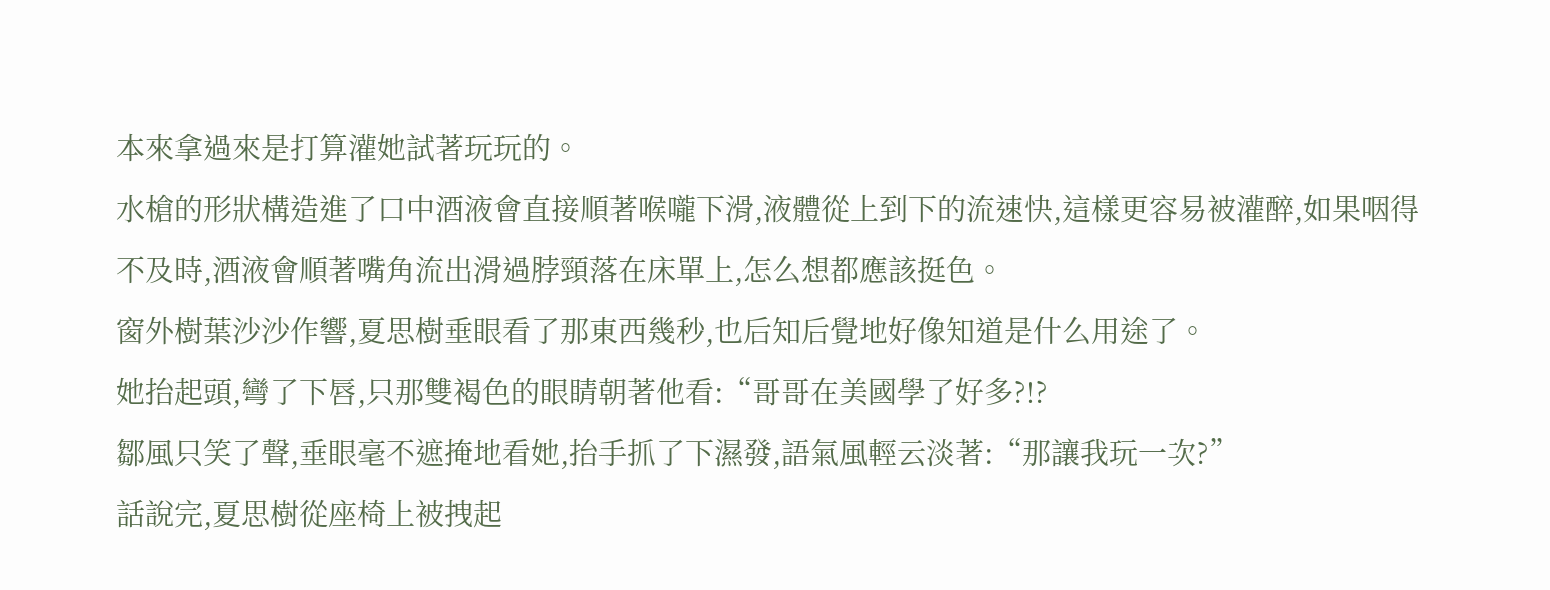本來拿過來是打算灌她試著玩玩的。
水槍的形狀構造進了口中酒液會直接順著喉嚨下滑,液體從上到下的流速快,這樣更容易被灌醉,如果咽得不及時,酒液會順著嘴角流出滑過脖頸落在床單上,怎么想都應該挺色。
窗外樹葉沙沙作響,夏思樹垂眼看了那東西幾秒,也后知后覺地好像知道是什么用途了。
她抬起頭,彎了下唇,只那雙褐色的眼睛朝著他看:“哥哥在美國學了好多?!?
鄒風只笑了聲,垂眼毫不遮掩地看她,抬手抓了下濕發,語氣風輕云淡著:“那讓我玩一次?”
話說完,夏思樹從座椅上被拽起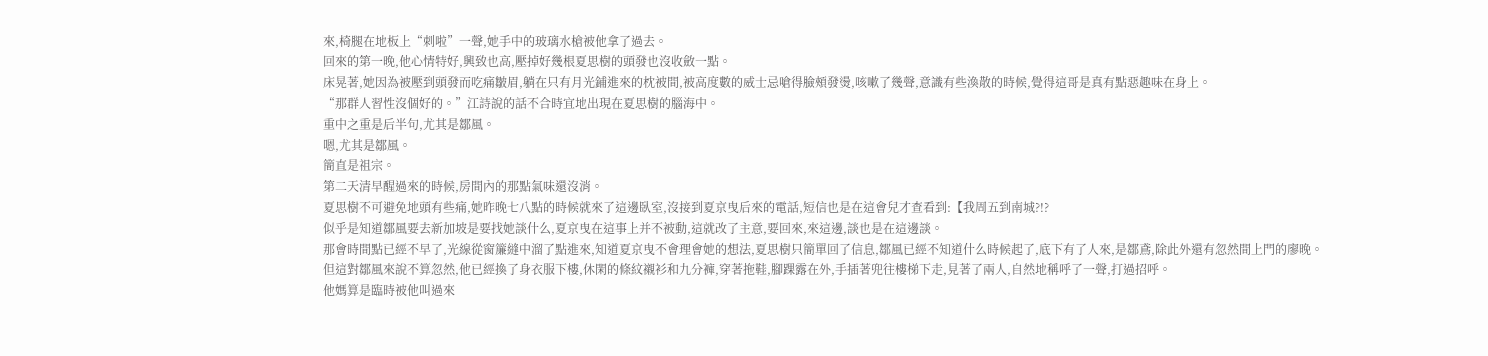來,椅腿在地板上“刺啦”一聲,她手中的玻璃水槍被他拿了過去。
回來的第一晚,他心情特好,興致也高,壓掉好幾根夏思樹的頭發也沒收斂一點。
床晃著,她因為被壓到頭發而吃痛皺眉,躺在只有月光鋪進來的枕被間,被高度數的威士忌嗆得臉頰發燙,咳嗽了幾聲,意識有些渙散的時候,覺得這哥是真有點惡趣味在身上。
“那群人習性沒個好的。”江詩說的話不合時宜地出現在夏思樹的腦海中。
重中之重是后半句,尤其是鄒風。
嗯,尤其是鄒風。
簡直是祖宗。
第二天清早醒過來的時候,房間內的那點氣味還沒消。
夏思樹不可避免地頭有些痛,她昨晚七八點的時候就來了這邊臥室,沒接到夏京曳后來的電話,短信也是在這會兒才查看到:【我周五到南城?!?
似乎是知道鄒風要去新加坡是要找她談什么,夏京曳在這事上并不被動,這就改了主意,要回來,來這邊,談也是在這邊談。
那會時間點已經不早了,光線從窗簾縫中溜了點進來,知道夏京曳不會理會她的想法,夏思樹只簡單回了信息,鄒風已經不知道什么時候起了,底下有了人來,是鄒鳶,除此外還有忽然間上門的廖晚。
但這對鄒風來說不算忽然,他已經換了身衣服下樓,休閑的條紋襯衫和九分褲,穿著拖鞋,腳踝露在外,手插著兜往樓梯下走,見著了兩人,自然地稱呼了一聲,打過招呼。
他媽算是臨時被他叫過來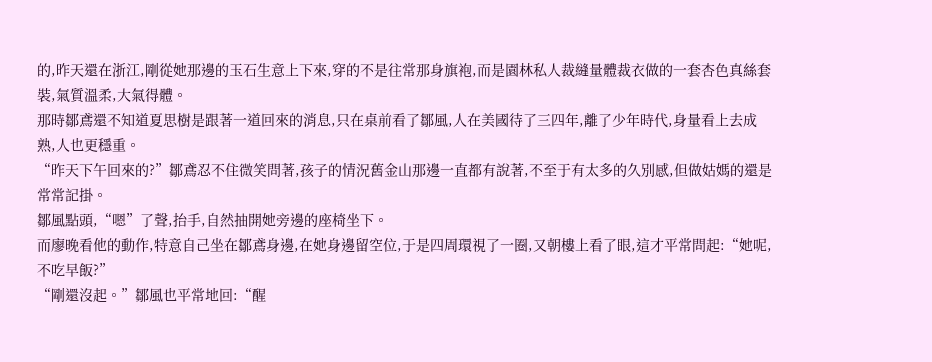的,昨天還在浙江,剛從她那邊的玉石生意上下來,穿的不是往常那身旗袍,而是園林私人裁縫量體裁衣做的一套杏色真絲套裝,氣質溫柔,大氣得體。
那時鄒鳶還不知道夏思樹是跟著一道回來的消息,只在桌前看了鄒風,人在美國待了三四年,離了少年時代,身量看上去成熟,人也更穩重。
“昨天下午回來的?”鄒鳶忍不住微笑問著,孩子的情況舊金山那邊一直都有說著,不至于有太多的久別感,但做姑媽的還是常常記掛。
鄒風點頭,“嗯”了聲,抬手,自然抽開她旁邊的座椅坐下。
而廖晚看他的動作,特意自己坐在鄒鳶身邊,在她身邊留空位,于是四周環視了一圈,又朝樓上看了眼,這才平常問起:“她呢,不吃早飯?”
“剛還沒起。”鄒風也平常地回:“醒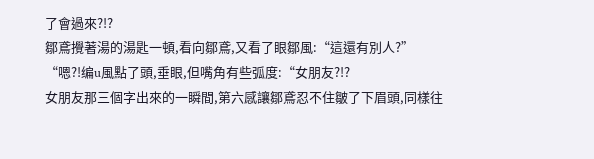了會過來?!?
鄒鳶攪著湯的湯匙一頓,看向鄒鳶,又看了眼鄒風:“這還有別人?”
“嗯?!编u風點了頭,垂眼,但嘴角有些弧度:“女朋友?!?
女朋友那三個字出來的一瞬間,第六感讓鄒鳶忍不住皺了下眉頭,同樣往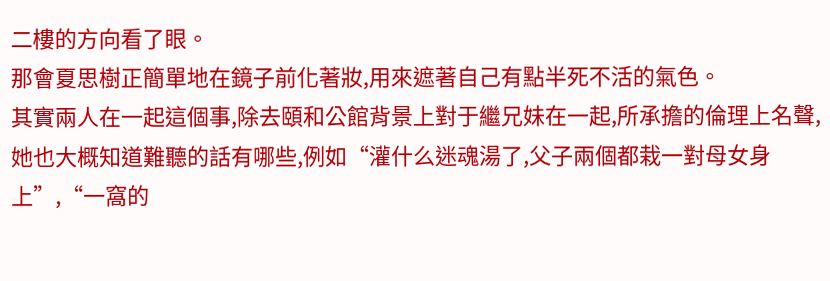二樓的方向看了眼。
那會夏思樹正簡單地在鏡子前化著妝,用來遮著自己有點半死不活的氣色。
其實兩人在一起這個事,除去頤和公館背景上對于繼兄妹在一起,所承擔的倫理上名聲,她也大概知道難聽的話有哪些,例如“灌什么迷魂湯了,父子兩個都栽一對母女身上”,“一窩的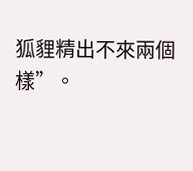狐貍精出不來兩個樣”。